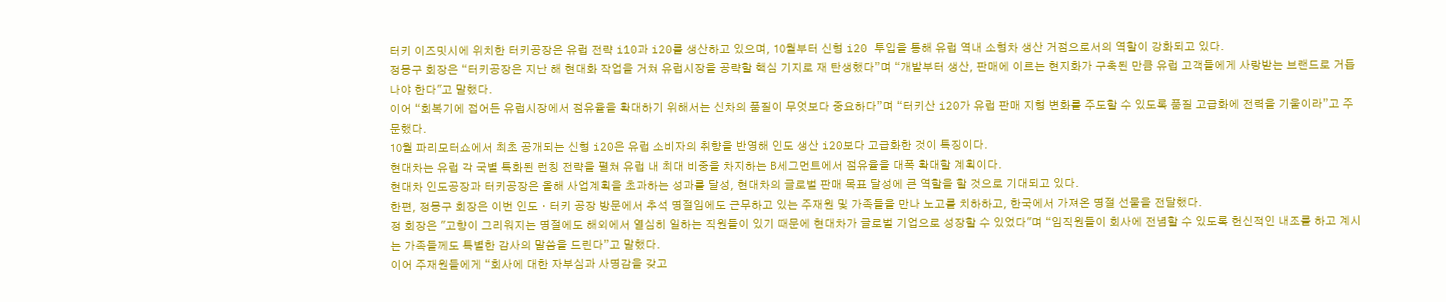터키 이즈밋시에 위치한 터키공장은 유럽 전략 i10과 i20를 생산하고 있으며, 10월부터 신형 i20 투입을 통해 유럽 역내 소형차 생산 거점으로서의 역할이 강화되고 있다.
정몽구 회장은 “터키공장은 지난 해 현대화 작업을 거쳐 유럽시장을 공략할 핵심 기지로 재 탄생했다”며 “개발부터 생산, 판매에 이르는 현지화가 구축된 만큼 유럽 고객들에게 사랑받는 브랜드로 거듭나야 한다"고 말했다.
이어 “회복기에 접어든 유럽시장에서 점유율을 확대하기 위해서는 신차의 품질이 무엇보다 중요하다”며 “터키산 i20가 유럽 판매 지형 변화를 주도할 수 있도록 품질 고급화에 전력을 기울이라”고 주문했다.
10월 파리모터쇼에서 최초 공개되는 신형 i20은 유럽 소비자의 취향을 반영해 인도 생산 i20보다 고급화한 것이 특징이다.
현대차는 유럽 각 국별 특화된 런칭 전략을 펼쳐 유럽 내 최대 비중을 차지하는 B세그먼트에서 점유율을 대폭 확대할 계획이다.
현대차 인도공장과 터키공장은 올해 사업계획을 초과하는 성과를 달성, 현대차의 글로벌 판매 목표 달성에 큰 역할을 할 것으로 기대되고 있다.
한편, 정몽구 회장은 이번 인도ㆍ터키 공장 방문에서 추석 명절임에도 근무하고 있는 주재원 및 가족들을 만나 노고를 치하하고, 한국에서 가져온 명절 선물을 전달했다.
정 회장은 "고향이 그리워지는 명절에도 해외에서 열심히 일하는 직원들이 있기 때문에 현대차가 글로벌 기업으로 성장할 수 있었다"며 “임직원들이 회사에 전념할 수 있도록 헌신적인 내조를 하고 계시는 가족들께도 특별한 감사의 말씀을 드린다”고 말했다.
이어 주재원들에게 “회사에 대한 자부심과 사명감을 갖고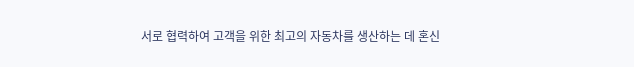서로 협력하여 고객을 위한 최고의 자동차를 생산하는 데 혼신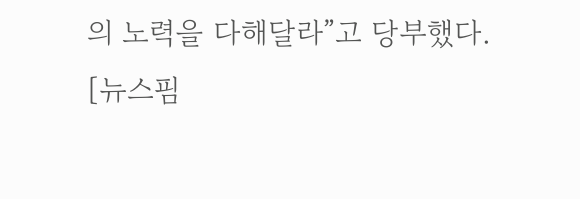의 노력을 다해달라”고 당부했다.
[뉴스핌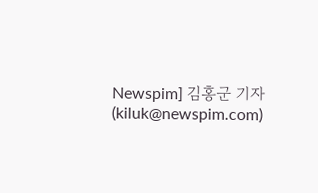Newspim] 김홍군 기자 (kiluk@newspim.com)